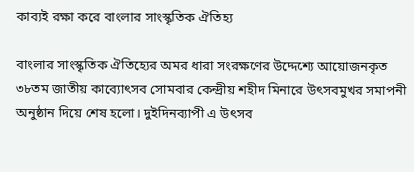কাব্যই রক্ষা করে বাংলার সাংস্কৃতিক ঐতিহ্য

বাংলার সাংস্কৃতিক ঐতিহ্যের অমর ধারা সংরক্ষণের উদ্দেশ্যে আয়োজনকৃত ৩৮তম জাতীয় কাব্যোৎসব সোমবার কেন্দ্রীয় শহীদ মিনারে উৎসবমুখর সমাপনী অনুষ্ঠান দিয়ে শেষ হলো। দুইদিনব্যাপী এ উৎসব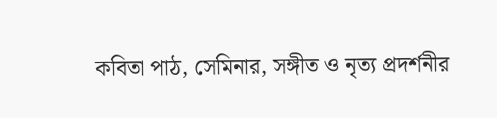কবিতা পাঠ, সেমিনার, সঙ্গীত ও নৃত্য প্রদর্শনীর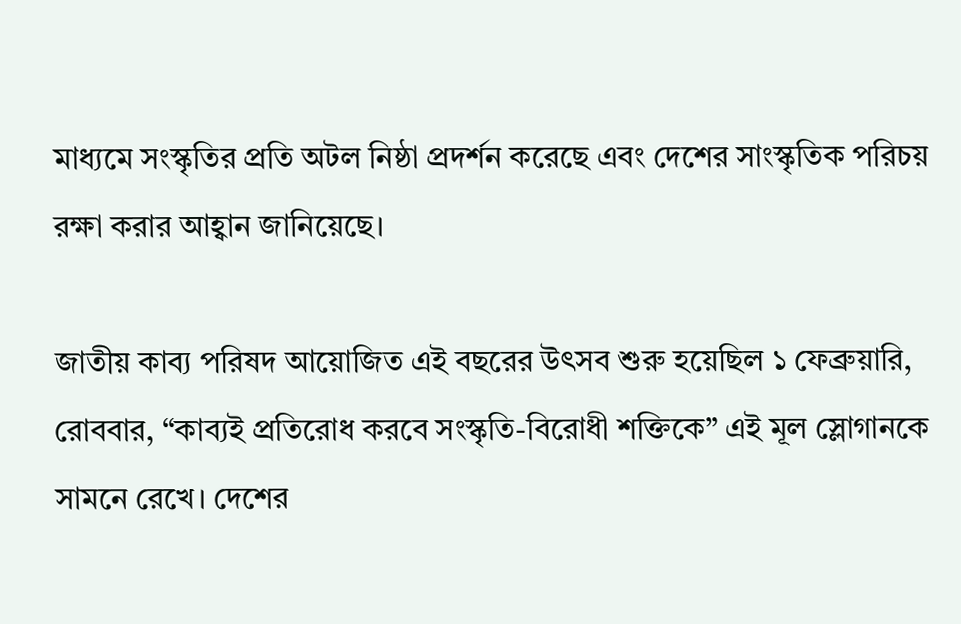মাধ্যমে সংস্কৃতির প্রতি অটল নিষ্ঠা প্রদর্শন করেছে এবং দেশের সাংস্কৃতিক পরিচয় রক্ষা করার আহ্বান জানিয়েছে।

জাতীয় কাব্য পরিষদ আয়োজিত এই বছরের উৎসব শুরু হয়েছিল ১ ফেব্রুয়ারি, রোববার, “কাব্যই প্রতিরোধ করবে সংস্কৃতি-বিরোধী শক্তিকে” এই মূল স্লোগানকে সামনে রেখে। দেশের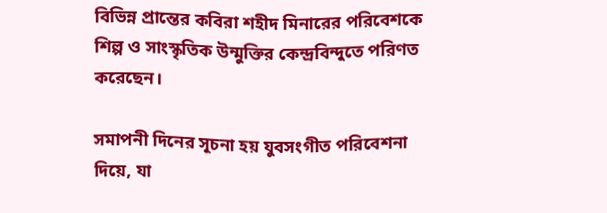বিভিন্ন প্রান্তের কবিরা শহীদ মিনারের পরিবেশকে শিল্প ও সাংস্কৃতিক উন্মুক্তির কেন্দ্রবিন্দুতে পরিণত করেছেন।

সমাপনী দিনের সূচনা হয় যুবসংগীত পরিবেশনা দিয়ে, যা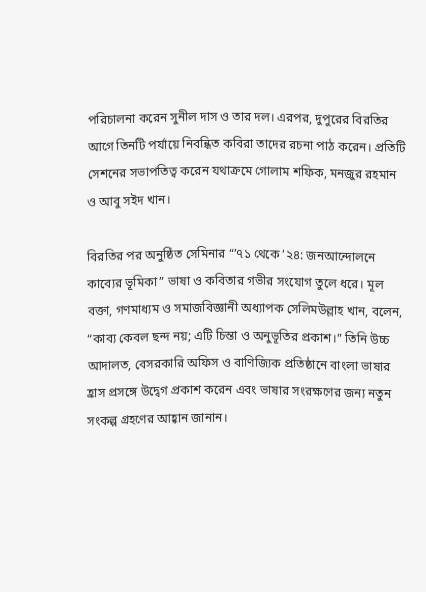পরিচালনা করেন সুনীল দাস ও তার দল। এরপর, দুপুরের বিরতির আগে তিনটি পর্যায়ে নিবন্ধিত কবিরা তাদের রচনা পাঠ করেন। প্রতিটি সেশনের সভাপতিত্ব করেন যথাক্রমে গোলাম শফিক, মনজুর রহমান ও আবু সইদ খান।

বিরতির পর অনুষ্ঠিত সেমিনার “’৭১ থেকে ’২৪: জনআন্দোলনে কাব্যের ভূমিকা” ভাষা ও কবিতার গভীর সংযোগ তুলে ধরে। মূল বক্তা, গণমাধ্যম ও সমাজবিজ্ঞানী অধ্যাপক সেলিমউল্লাহ খান, বলেন, “কাব্য কেবল ছন্দ নয়; এটি চিন্তা ও অনুভূতির প্রকাশ।” তিনি উচ্চ আদালত, বেসরকারি অফিস ও বাণিজ্যিক প্রতিষ্ঠানে বাংলা ভাষার হ্রাস প্রসঙ্গে উদ্বেগ প্রকাশ করেন এবং ভাষার সংরক্ষণের জন্য নতুন সংকল্প গ্রহণের আহ্বান জানান।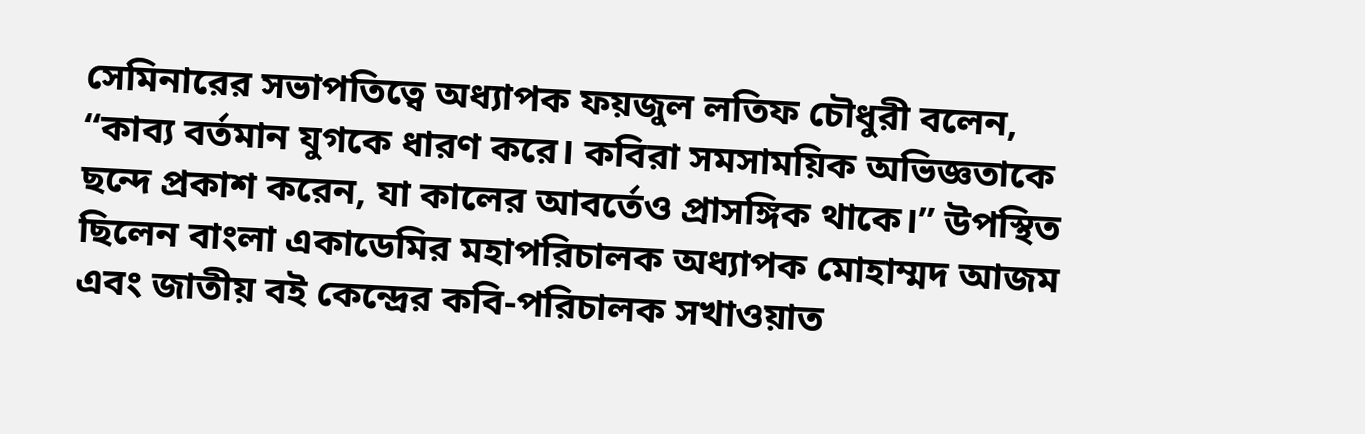সেমিনারের সভাপতিত্বে অধ্যাপক ফয়জুল লতিফ চৌধুরী বলেন, “কাব্য বর্তমান যুগকে ধারণ করে। কবিরা সমসাময়িক অভিজ্ঞতাকে ছন্দে প্রকাশ করেন, যা কালের আবর্তেও প্রাসঙ্গিক থাকে।” উপস্থিত ছিলেন বাংলা একাডেমির মহাপরিচালক অধ্যাপক মোহাম্মদ আজম এবং জাতীয় বই কেন্দ্রের কবি-পরিচালক সখাওয়াত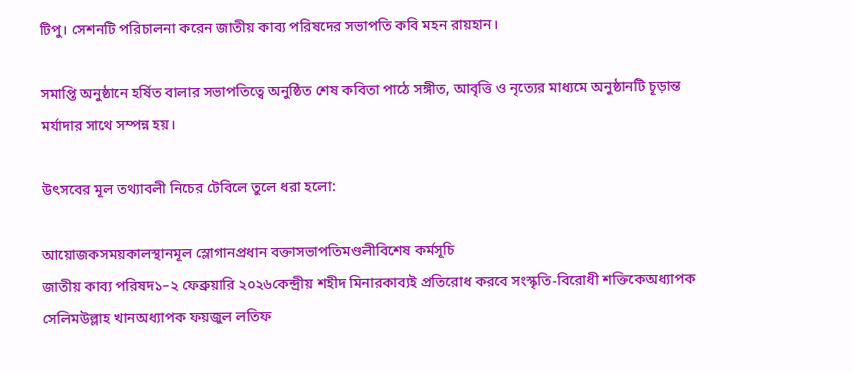টিপু। সেশনটি পরিচালনা করেন জাতীয় কাব্য পরিষদের সভাপতি কবি মহন রায়হান।

সমাপ্তি অনুষ্ঠানে হর্ষিত বালার সভাপতিত্বে অনুষ্ঠিত শেষ কবিতা পাঠে সঙ্গীত, আবৃত্তি ও নৃত্যের মাধ্যমে অনুষ্ঠানটি চূড়ান্ত মর্যাদার সাথে সম্পন্ন হয়।

উৎসবের মূল তথ্যাবলী নিচের টেবিলে তুলে ধরা হলো:

আয়োজকসময়কালস্থানমূল স্লোগানপ্রধান বক্তাসভাপতিমণ্ডলীবিশেষ কর্মসূচি
জাতীয় কাব্য পরিষদ১–২ ফেব্রুয়ারি ২০২৬কেন্দ্রীয় শহীদ মিনারকাব্যই প্রতিরোধ করবে সংস্কৃতি-বিরোধী শক্তিকেঅধ্যাপক সেলিমউল্লাহ খানঅধ্যাপক ফয়জুল লতিফ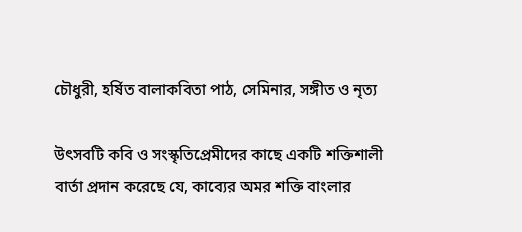চৌধুরী, হর্ষিত বালাকবিতা পাঠ, সেমিনার, সঙ্গীত ও নৃত্য

উৎসবটি কবি ও সংস্কৃতিপ্রেমীদের কাছে একটি শক্তিশালী বার্তা প্রদান করেছে যে, কাব্যের অমর শক্তি বাংলার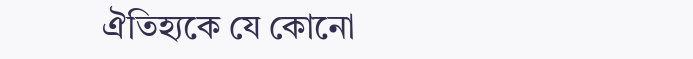ঐতিহ্যকে যে কোনো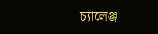চ্যালেঞ্জ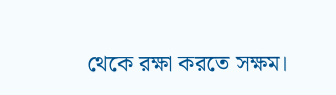থেকে রক্ষা করতে সক্ষম।